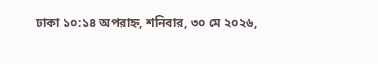ঢাকা ১০:১৪ অপরাহ্ন, শনিবার, ৩০ মে ২০২৬,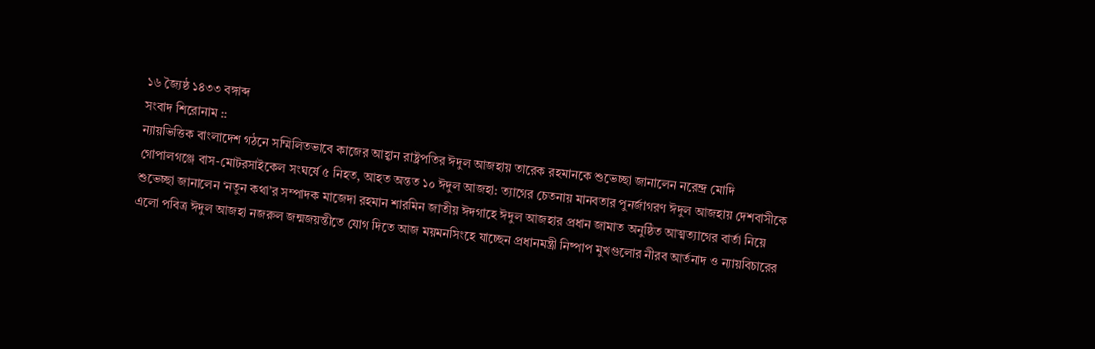১৬ জ্যৈষ্ঠ ১৪৩৩ বঙ্গাব্দ
সংবাদ শিরোনাম ::
ন্যায়ভিত্তিক বাংলাদেশ গঠনে সম্মিলিতভাবে কাজের আহ্বান রাষ্ট্রপতির ঈদুল আজহায় তারেক রহমানকে শুভেচ্ছা জানালেন নরেন্দ্র মোদি গোপালগঞ্জে বাস-মোটরসাইকেল সংঘর্ষে ৫ নিহত, আহত অন্তত ১০ ঈদুল আজহা: ত্যাগের চেতনায় মানবতার পুনর্জাগরণ ঈদুল আজহায় দেশবাসীকে শুভেচ্ছা জানালেন ‘নতুন কথা’র সম্পাদক মাজেদা রহমান শারমিন জাতীয় ঈদগাহে ঈদুল আজহার প্রধান জামাত অনুষ্ঠিত আত্মত্যাগের বার্তা নিয়ে এলো পবিত্র ঈদুল আজহা নজরুল জন্মজয়ন্তীতে যোগ দিতে আজ ময়মনসিংহে যাচ্ছেন প্রধানমন্ত্রী নিষ্পাপ মুখগুলোর নীরব আর্তনাদ ও ন্যায়বিচারের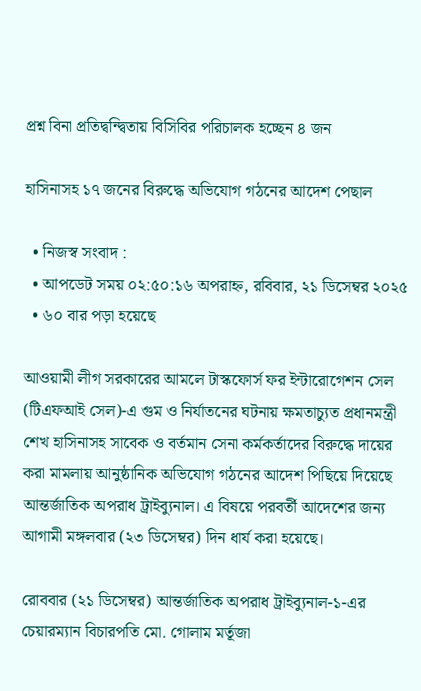প্রশ্ন বিনা প্রতিদ্বন্দ্বিতায় বিসিবির পরিচালক হচ্ছেন ৪ জন

হাসিনাসহ ১৭ জনের বিরুদ্ধে অভিযোগ গঠনের আদেশ পেছাল

  • নিজস্ব সংবাদ :
  • আপডেট সময় ০২:৫০:১৬ অপরাহ্ন, রবিবার, ২১ ডিসেম্বর ২০২৫
  • ৬০ বার পড়া হয়েছে

আওয়ামী লীগ সরকারের আমলে টাস্কফোর্স ফর ইন্টারোগেশন সেল (টিএফআই সেল)-এ গুম ও নির্যাতনের ঘটনায় ক্ষমতাচ্যুত প্রধানমন্ত্রী শেখ হাসিনাসহ সাবেক ও বর্তমান সেনা কর্মকর্তাদের বিরুদ্ধে দায়ের করা মামলায় আনুষ্ঠানিক অভিযোগ গঠনের আদেশ পিছিয়ে দিয়েছে আন্তর্জাতিক অপরাধ ট্রাইব্যুনাল। এ বিষয়ে পরবর্তী আদেশের জন্য আগামী মঙ্গলবার (২৩ ডিসেম্বর) দিন ধার্য করা হয়েছে।

রোববার (২১ ডিসেম্বর) আন্তর্জাতিক অপরাধ ট্রাইব্যুনাল-১-এর চেয়ারম্যান বিচারপতি মো. গোলাম মর্তূজা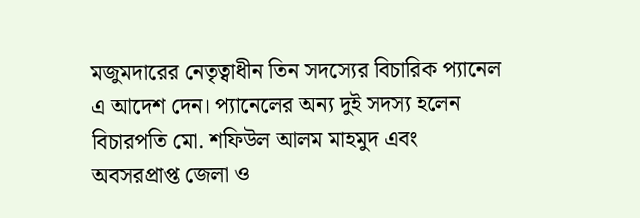মজুমদারের নেতৃত্বাধীন তিন সদস্যের বিচারিক প্যানেল এ আদেশ দেন। প্যানেলের অন্য দুই সদস্য হলেন বিচারপতি মো. শফিউল আলম মাহমুদ এবং অবসরপ্রাপ্ত জেলা ও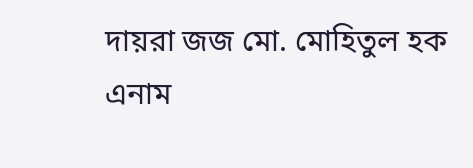দায়রা জজ মো. মোহিতুল হক এনাম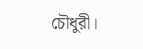চৌধুরী।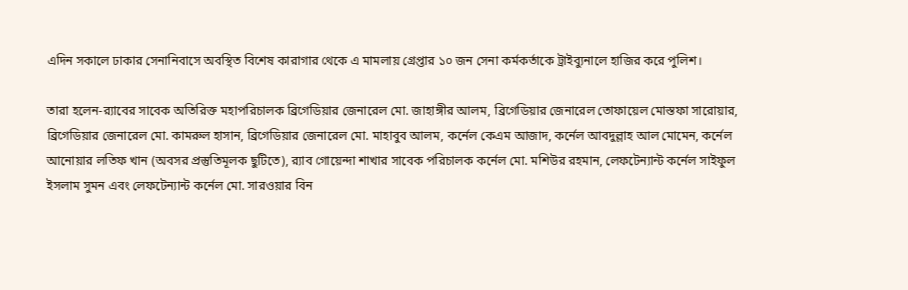এদিন সকালে ঢাকার সেনানিবাসে অবস্থিত বিশেষ কারাগার থেকে এ মামলায় গ্রেপ্তার ১০ জন সেনা কর্মকর্তাকে ট্রাইব্যুনালে হাজির করে পুলিশ।

তারা হলেন-র‍্যাবের সাবেক অতিরিক্ত মহাপরিচালক ব্রিগেডিয়ার জেনারেল মো. জাহাঙ্গীর আলম, ব্রিগেডিয়ার জেনারেল তোফায়েল মোস্তফা সারোয়ার, ব্রিগেডিয়ার জেনারেল মো. কামরুল হাসান, ব্রিগেডিয়ার জেনারেল মো. মাহাবুব আলম, কর্নেল কেএম আজাদ, কর্নেল আবদুল্লাহ আল মোমেন, কর্নেল আনোয়ার লতিফ খান (অবসর প্রস্তুতিমূলক ছুটিতে), র‍্যাব গোয়েন্দা শাখার সাবেক পরিচালক কর্নেল মো. মশিউর রহমান, লেফটেন্যান্ট কর্নেল সাইফুল ইসলাম সুমন এবং লেফটেন্যান্ট কর্নেল মো. সারওয়ার বিন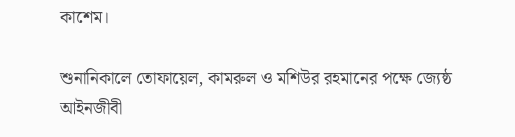কাশেম।

শুনানিকালে তোফায়েল, কামরুল ও মশিউর রহমানের পক্ষে জ্যেষ্ঠ আইনজীবী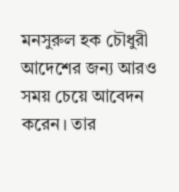মনসুরুল হক চৌধুরী আদেশের জন্য আরও সময় চেয়ে আবেদন করেন। তার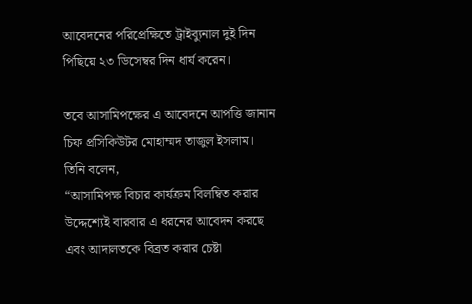আবেদনের পরিপ্রেক্ষিতে ট্রাইব্যুনাল দুই দিন পিছিয়ে ২৩ ডিসেম্বর দিন ধার্য করেন।

তবে আসামিপক্ষের এ আবেদনে আপত্তি জানান চিফ প্রসিকিউটর মোহাম্মদ তাজুল ইসলাম। তিনি বলেন,
“আসামিপক্ষ বিচার কার্যক্রম বিলম্বিত করার উদ্দেশ্যেই বারবার এ ধরনের আবেদন করছে এবং আদালতকে বিব্রত করার চেষ্টা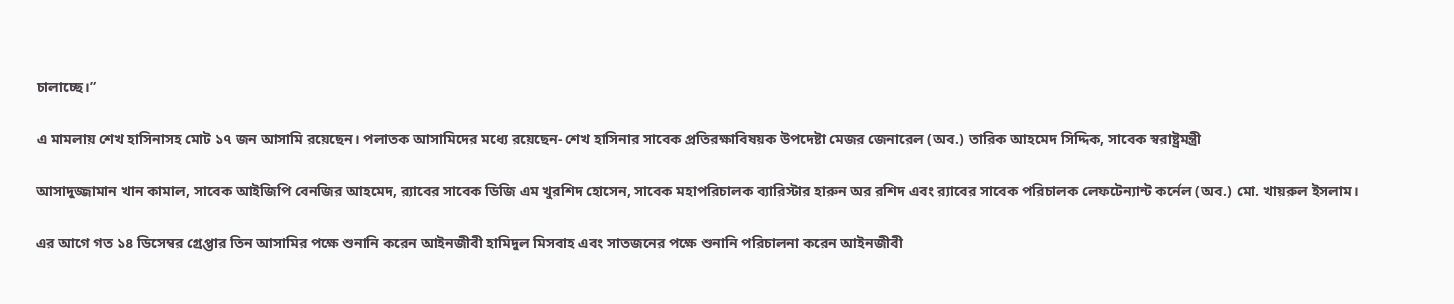চালাচ্ছে।”

এ মামলায় শেখ হাসিনাসহ মোট ১৭ জন আসামি রয়েছেন। পলাতক আসামিদের মধ্যে রয়েছেন- শেখ হাসিনার সাবেক প্রতিরক্ষাবিষয়ক উপদেষ্টা মেজর জেনারেল (অব.) তারিক আহমেদ সিদ্দিক, সাবেক স্বরাষ্ট্রমন্ত্রী

আসাদুজ্জামান খান কামাল, সাবেক আইজিপি বেনজির আহমেদ, র‍্যাবের সাবেক ডিজি এম খুরশিদ হোসেন, সাবেক মহাপরিচালক ব্যারিস্টার হারুন অর রশিদ এবং র‍্যাবের সাবেক পরিচালক লেফটেন্যান্ট কর্নেল (অব.) মো. খায়রুল ইসলাম।

এর আগে গত ১৪ ডিসেম্বর গ্রেপ্তার তিন আসামির পক্ষে শুনানি করেন আইনজীবী হামিদুল মিসবাহ এবং সাতজনের পক্ষে শুনানি পরিচালনা করেন আইনজীবী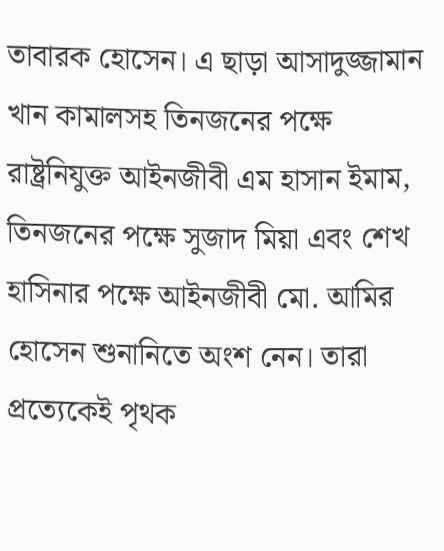তাবারক হোসেন। এ ছাড়া আসাদুজ্জামান খান কামালসহ তিনজনের পক্ষে রাষ্ট্রনিযুক্ত আইনজীবী এম হাসান ইমাম, তিনজনের পক্ষে সুজাদ মিয়া এবং শেখ হাসিনার পক্ষে আইনজীবী মো. আমির হোসেন শুনানিতে অংশ নেন। তারা প্রত্যেকেই পৃথক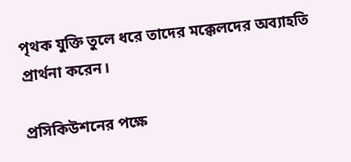পৃথক যুক্তি তুলে ধরে তাদের মক্কেলদের অব্যাহতি প্রার্থনা করেন।

প্রসিকিউশনের পক্ষে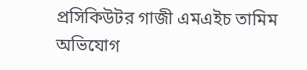প্রসিকিউটর গাজী এমএইচ তামিম অভিযোগ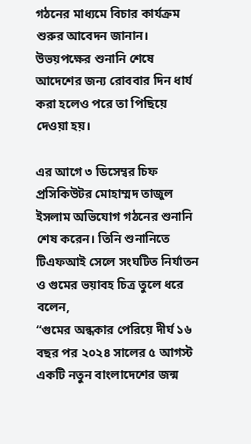গঠনের মাধ্যমে বিচার কার্যক্রম শুরুর আবেদন জানান। উভয়পক্ষের শুনানি শেষে আদেশের জন্য রোববার দিন ধার্য করা হলেও পরে তা পিছিয়ে দেওয়া হয়।

এর আগে ৩ ডিসেম্বর চিফ প্রসিকিউটর মোহাম্মদ তাজুল ইসলাম অভিযোগ গঠনের শুনানি শেষ করেন। তিনি শুনানিতে টিএফআই সেলে সংঘটিত নির্যাতন ও গুমের ভয়াবহ চিত্র তুলে ধরে বলেন,
“গুমের অন্ধকার পেরিয়ে দীর্ঘ ১৬ বছর পর ২০২৪ সালের ৫ আগস্ট একটি নতুন বাংলাদেশের জন্ম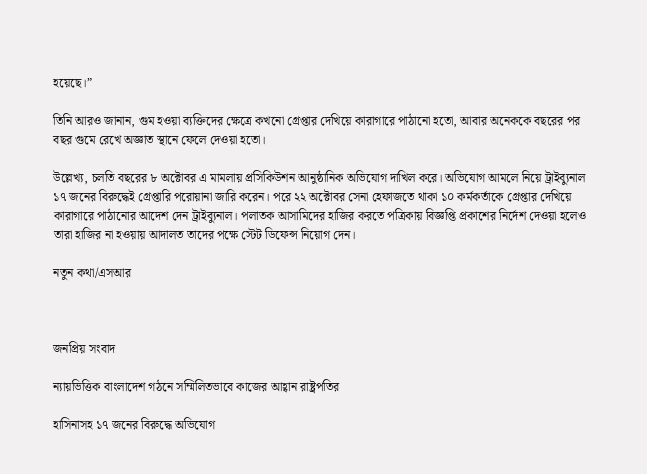হয়েছে।”

তিনি আরও জানান, গুম হওয়া ব্যক্তিদের ক্ষেত্রে কখনো গ্রেপ্তার দেখিয়ে কারাগারে পাঠানো হতো, আবার অনেককে বছরের পর বছর গুমে রেখে অজ্ঞাত স্থানে ফেলে দেওয়া হতো।

উল্লেখ্য, চলতি বছরের ৮ অক্টোবর এ মামলায় প্রসিকিউশন আনুষ্ঠানিক অভিযোগ দাখিল করে। অভিযোগ আমলে নিয়ে ট্রাইব্যুনাল ১৭ জনের বিরুদ্ধেই গ্রেপ্তারি পরোয়ানা জারি করেন। পরে ২২ অক্টোবর সেনা হেফাজতে থাকা ১০ কর্মকর্তাকে গ্রেপ্তার দেখিয়ে কারাগারে পাঠানোর আদেশ দেন ট্রাইব্যুনাল। পলাতক আসামিদের হাজির করতে পত্রিকায় বিজ্ঞপ্তি প্রকাশের নির্দেশ দেওয়া হলেও তারা হাজির না হওয়ায় আদালত তাদের পক্ষে স্টেট ডিফেন্স নিয়োগ দেন।

নতুন কথা/এসআর



জনপ্রিয় সংবাদ

ন্যায়ভিত্তিক বাংলাদেশ গঠনে সম্মিলিতভাবে কাজের আহ্বান রাষ্ট্রপতির

হাসিনাসহ ১৭ জনের বিরুদ্ধে অভিযোগ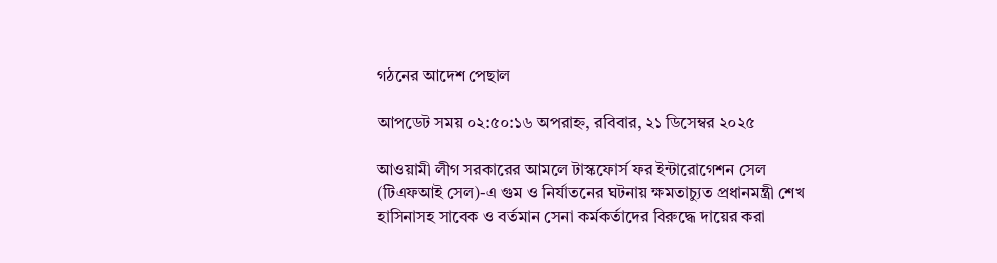গঠনের আদেশ পেছাল

আপডেট সময় ০২:৫০:১৬ অপরাহ্ন, রবিবার, ২১ ডিসেম্বর ২০২৫

আওয়ামী লীগ সরকারের আমলে টাস্কফোর্স ফর ইন্টারোগেশন সেল (টিএফআই সেল)-এ গুম ও নির্যাতনের ঘটনায় ক্ষমতাচ্যুত প্রধানমন্ত্রী শেখ হাসিনাসহ সাবেক ও বর্তমান সেনা কর্মকর্তাদের বিরুদ্ধে দায়ের করা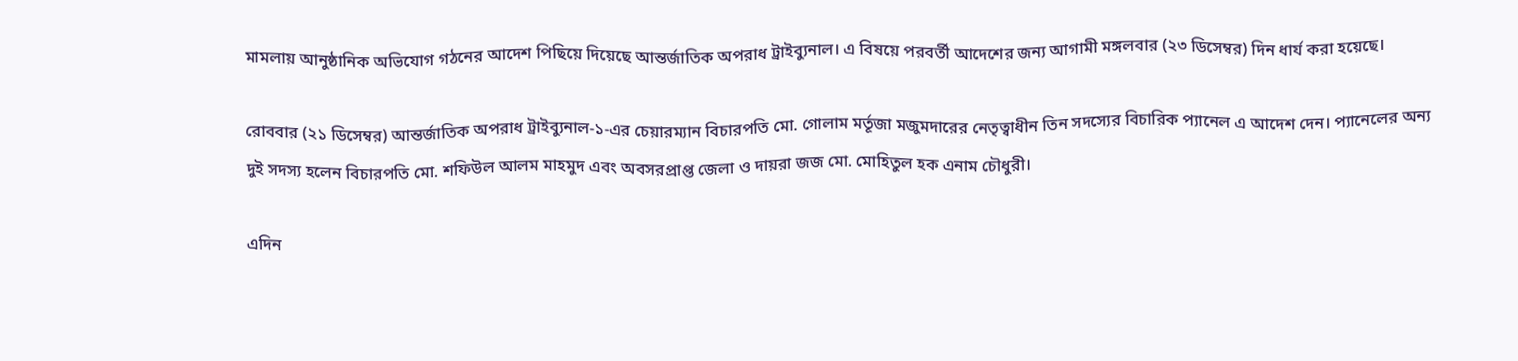মামলায় আনুষ্ঠানিক অভিযোগ গঠনের আদেশ পিছিয়ে দিয়েছে আন্তর্জাতিক অপরাধ ট্রাইব্যুনাল। এ বিষয়ে পরবর্তী আদেশের জন্য আগামী মঙ্গলবার (২৩ ডিসেম্বর) দিন ধার্য করা হয়েছে।

রোববার (২১ ডিসেম্বর) আন্তর্জাতিক অপরাধ ট্রাইব্যুনাল-১-এর চেয়ারম্যান বিচারপতি মো. গোলাম মর্তূজা মজুমদারের নেতৃত্বাধীন তিন সদস্যের বিচারিক প্যানেল এ আদেশ দেন। প্যানেলের অন্য দুই সদস্য হলেন বিচারপতি মো. শফিউল আলম মাহমুদ এবং অবসরপ্রাপ্ত জেলা ও দায়রা জজ মো. মোহিতুল হক এনাম চৌধুরী।

এদিন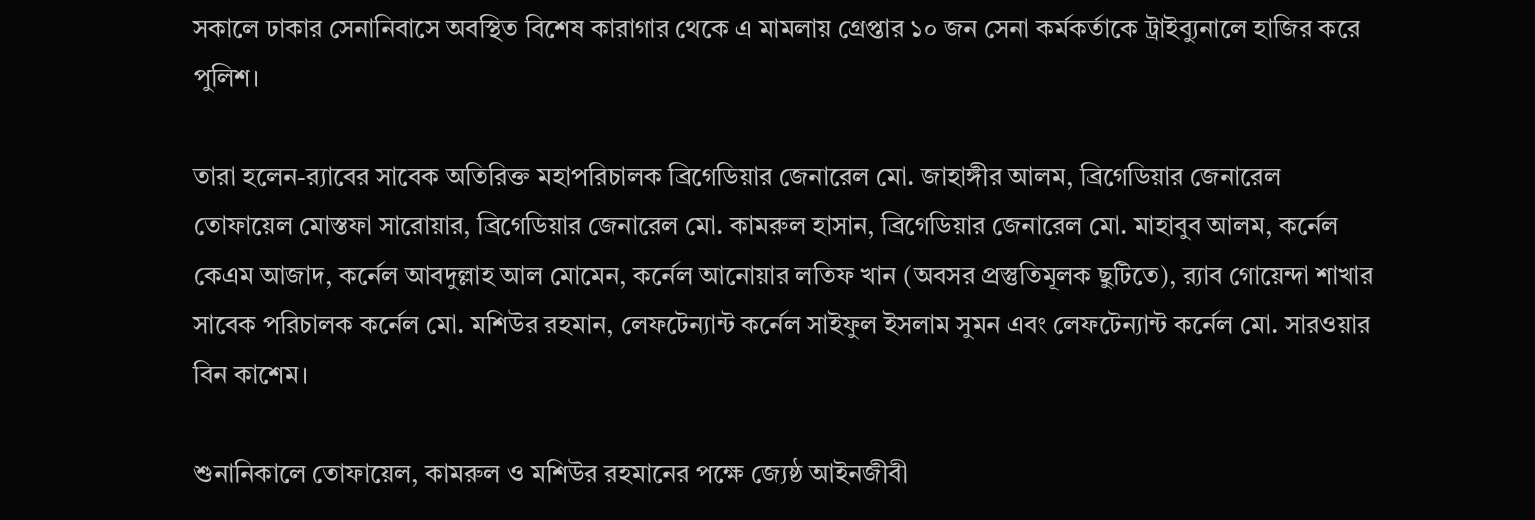সকালে ঢাকার সেনানিবাসে অবস্থিত বিশেষ কারাগার থেকে এ মামলায় গ্রেপ্তার ১০ জন সেনা কর্মকর্তাকে ট্রাইব্যুনালে হাজির করে পুলিশ।

তারা হলেন-র‍্যাবের সাবেক অতিরিক্ত মহাপরিচালক ব্রিগেডিয়ার জেনারেল মো. জাহাঙ্গীর আলম, ব্রিগেডিয়ার জেনারেল তোফায়েল মোস্তফা সারোয়ার, ব্রিগেডিয়ার জেনারেল মো. কামরুল হাসান, ব্রিগেডিয়ার জেনারেল মো. মাহাবুব আলম, কর্নেল কেএম আজাদ, কর্নেল আবদুল্লাহ আল মোমেন, কর্নেল আনোয়ার লতিফ খান (অবসর প্রস্তুতিমূলক ছুটিতে), র‍্যাব গোয়েন্দা শাখার সাবেক পরিচালক কর্নেল মো. মশিউর রহমান, লেফটেন্যান্ট কর্নেল সাইফুল ইসলাম সুমন এবং লেফটেন্যান্ট কর্নেল মো. সারওয়ার বিন কাশেম।

শুনানিকালে তোফায়েল, কামরুল ও মশিউর রহমানের পক্ষে জ্যেষ্ঠ আইনজীবী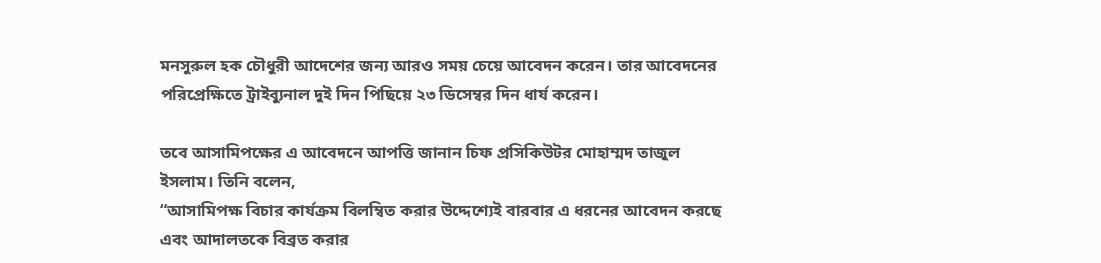মনসুরুল হক চৌধুরী আদেশের জন্য আরও সময় চেয়ে আবেদন করেন। তার আবেদনের পরিপ্রেক্ষিতে ট্রাইব্যুনাল দুই দিন পিছিয়ে ২৩ ডিসেম্বর দিন ধার্য করেন।

তবে আসামিপক্ষের এ আবেদনে আপত্তি জানান চিফ প্রসিকিউটর মোহাম্মদ তাজুল ইসলাম। তিনি বলেন,
“আসামিপক্ষ বিচার কার্যক্রম বিলম্বিত করার উদ্দেশ্যেই বারবার এ ধরনের আবেদন করছে এবং আদালতকে বিব্রত করার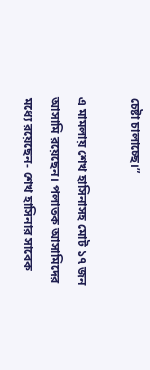চেষ্টা চালাচ্ছে।”

এ মামলায় শেখ হাসিনাসহ মোট ১৭ জন আসামি রয়েছেন। পলাতক আসামিদের মধ্যে রয়েছেন- শেখ হাসিনার সাবেক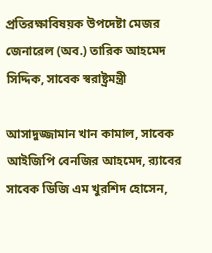প্রতিরক্ষাবিষয়ক উপদেষ্টা মেজর জেনারেল (অব.) তারিক আহমেদ সিদ্দিক, সাবেক স্বরাষ্ট্রমন্ত্রী

আসাদুজ্জামান খান কামাল, সাবেক আইজিপি বেনজির আহমেদ, র‍্যাবের সাবেক ডিজি এম খুরশিদ হোসেন,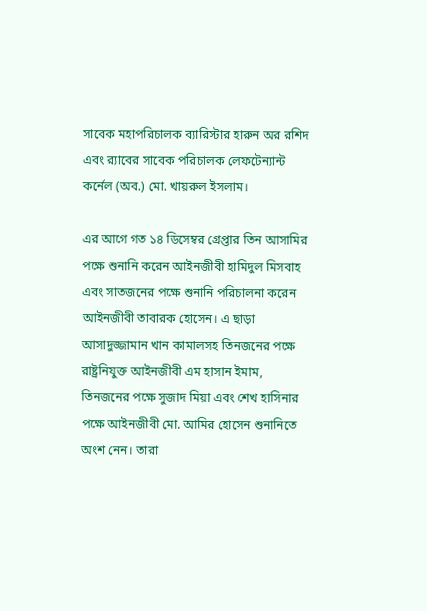সাবেক মহাপরিচালক ব্যারিস্টার হারুন অর রশিদ এবং র‍্যাবের সাবেক পরিচালক লেফটেন্যান্ট কর্নেল (অব.) মো. খায়রুল ইসলাম।

এর আগে গত ১৪ ডিসেম্বর গ্রেপ্তার তিন আসামির পক্ষে শুনানি করেন আইনজীবী হামিদুল মিসবাহ এবং সাতজনের পক্ষে শুনানি পরিচালনা করেন আইনজীবী তাবারক হোসেন। এ ছাড়া আসাদুজ্জামান খান কামালসহ তিনজনের পক্ষে রাষ্ট্রনিযুক্ত আইনজীবী এম হাসান ইমাম, তিনজনের পক্ষে সুজাদ মিয়া এবং শেখ হাসিনার পক্ষে আইনজীবী মো. আমির হোসেন শুনানিতে অংশ নেন। তারা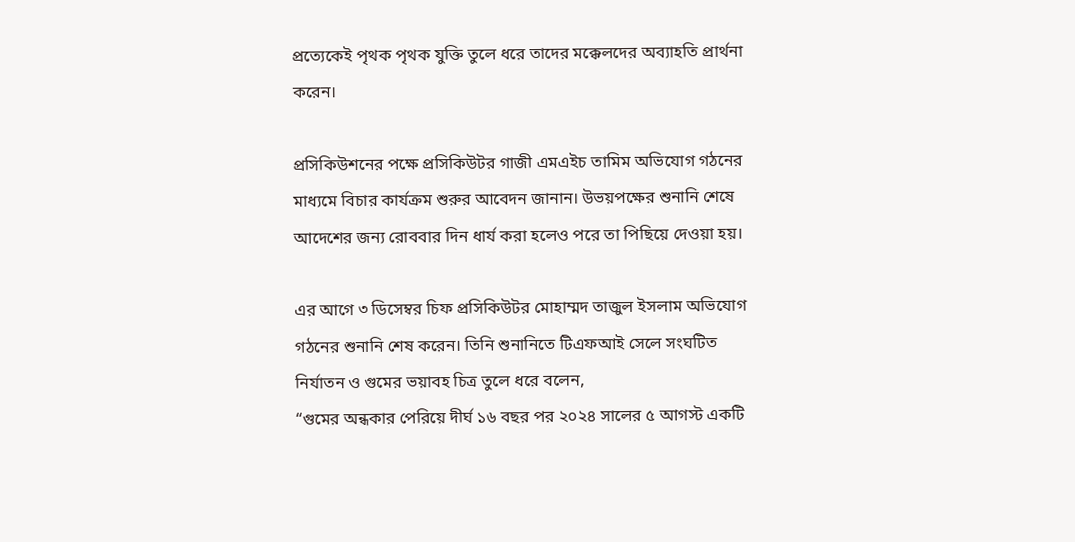প্রত্যেকেই পৃথক পৃথক যুক্তি তুলে ধরে তাদের মক্কেলদের অব্যাহতি প্রার্থনা করেন।

প্রসিকিউশনের পক্ষে প্রসিকিউটর গাজী এমএইচ তামিম অভিযোগ গঠনের মাধ্যমে বিচার কার্যক্রম শুরুর আবেদন জানান। উভয়পক্ষের শুনানি শেষে আদেশের জন্য রোববার দিন ধার্য করা হলেও পরে তা পিছিয়ে দেওয়া হয়।

এর আগে ৩ ডিসেম্বর চিফ প্রসিকিউটর মোহাম্মদ তাজুল ইসলাম অভিযোগ গঠনের শুনানি শেষ করেন। তিনি শুনানিতে টিএফআই সেলে সংঘটিত নির্যাতন ও গুমের ভয়াবহ চিত্র তুলে ধরে বলেন,
“গুমের অন্ধকার পেরিয়ে দীর্ঘ ১৬ বছর পর ২০২৪ সালের ৫ আগস্ট একটি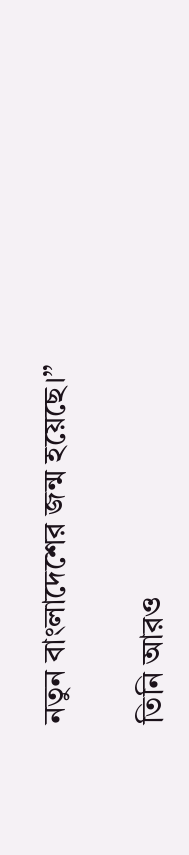নতুন বাংলাদেশের জন্ম হয়েছে।”

তিনি আরও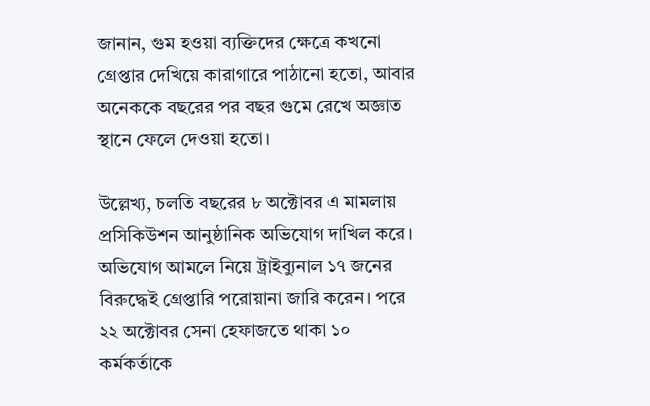জানান, গুম হওয়া ব্যক্তিদের ক্ষেত্রে কখনো গ্রেপ্তার দেখিয়ে কারাগারে পাঠানো হতো, আবার অনেককে বছরের পর বছর গুমে রেখে অজ্ঞাত স্থানে ফেলে দেওয়া হতো।

উল্লেখ্য, চলতি বছরের ৮ অক্টোবর এ মামলায় প্রসিকিউশন আনুষ্ঠানিক অভিযোগ দাখিল করে। অভিযোগ আমলে নিয়ে ট্রাইব্যুনাল ১৭ জনের বিরুদ্ধেই গ্রেপ্তারি পরোয়ানা জারি করেন। পরে ২২ অক্টোবর সেনা হেফাজতে থাকা ১০ কর্মকর্তাকে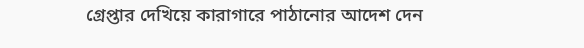গ্রেপ্তার দেখিয়ে কারাগারে পাঠানোর আদেশ দেন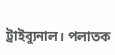ট্রাইব্যুনাল। পলাতক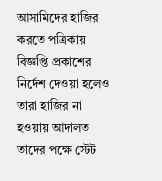আসামিদের হাজির করতে পত্রিকায় বিজ্ঞপ্তি প্রকাশের নির্দেশ দেওয়া হলেও তারা হাজির না হওয়ায় আদালত তাদের পক্ষে স্টেট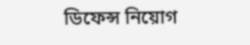ডিফেন্স নিয়োগ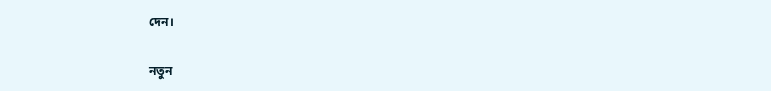দেন।

নতুন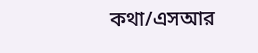কথা/এসআর